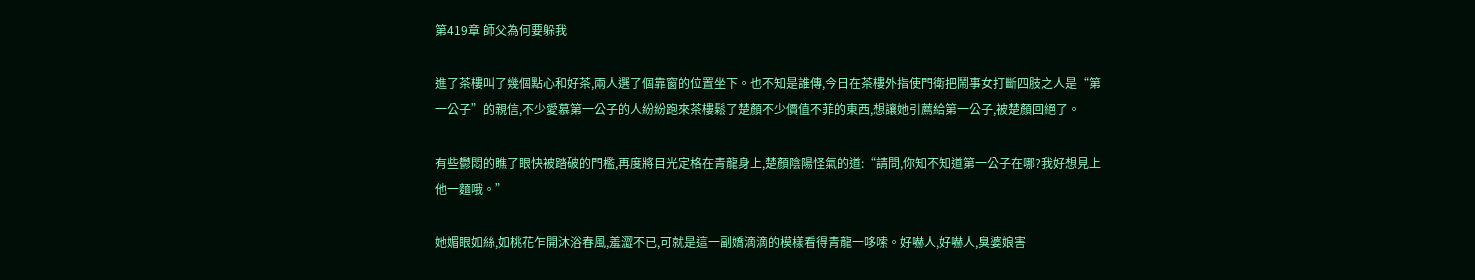第419章 師父為何要躲我

進了茶樓叫了幾個點心和好茶,兩人選了個靠窗的位置坐下。也不知是誰傳,今日在茶樓外指使門衛把鬧事女打斷四肢之人是“第一公子”的親信,不少愛慕第一公子的人紛紛跑來茶樓鬆了楚顏不少價值不菲的東西,想讓她引薦給第一公子,被楚顏回絕了。

有些鬱悶的瞧了眼快被踏破的門檻,再度將目光定格在青龍身上,楚顏陰陽怪氣的道:“請問,你知不知道第一公子在哪?我好想見上他一麵哦。”

她媚眼如絲,如桃花乍開沐浴春風,羞澀不已,可就是這一副嬌滴滴的模樣看得青龍一哆嗦。好嚇人,好嚇人,臭婆娘害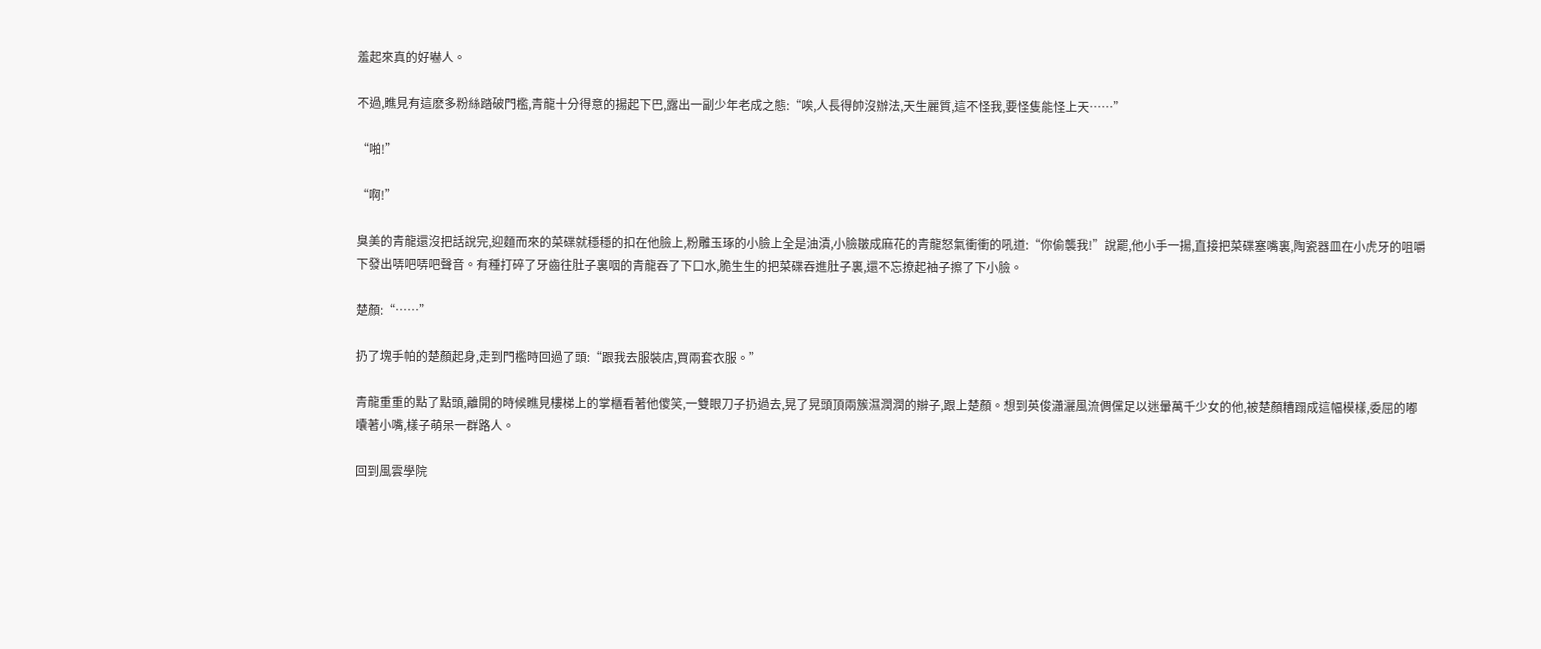羞起來真的好嚇人。

不過,瞧見有這麽多粉絲踏破門檻,青龍十分得意的揚起下巴,露出一副少年老成之態:“唉,人長得帥沒辦法,天生麗質,這不怪我,要怪隻能怪上天……”

“啪!”

“啊!”

臭美的青龍還沒把話說完,迎麵而來的菜碟就穩穩的扣在他臉上,粉雕玉琢的小臉上全是油漬,小臉皺成麻花的青龍怒氣衝衝的吼道:“你偷襲我!”說罷,他小手一揚,直接把菜碟塞嘴裏,陶瓷器皿在小虎牙的咀嚼下發出哢吧哢吧聲音。有種打碎了牙齒往肚子裏咽的青龍吞了下口水,脆生生的把菜碟吞進肚子裏,還不忘撩起袖子擦了下小臉。

楚顏:“……”

扔了塊手帕的楚顏起身,走到門檻時回過了頭:“跟我去服裝店,買兩套衣服。”

青龍重重的點了點頭,離開的時候瞧見樓梯上的掌櫃看著他傻笑,一雙眼刀子扔過去,晃了晃頭頂兩簇濕潤潤的辮子,跟上楚顏。想到英俊瀟灑風流倜儻足以迷暈萬千少女的他,被楚顏糟蹋成這幅模樣,委屈的嘟囔著小嘴,樣子萌呆一群路人。

回到風雲學院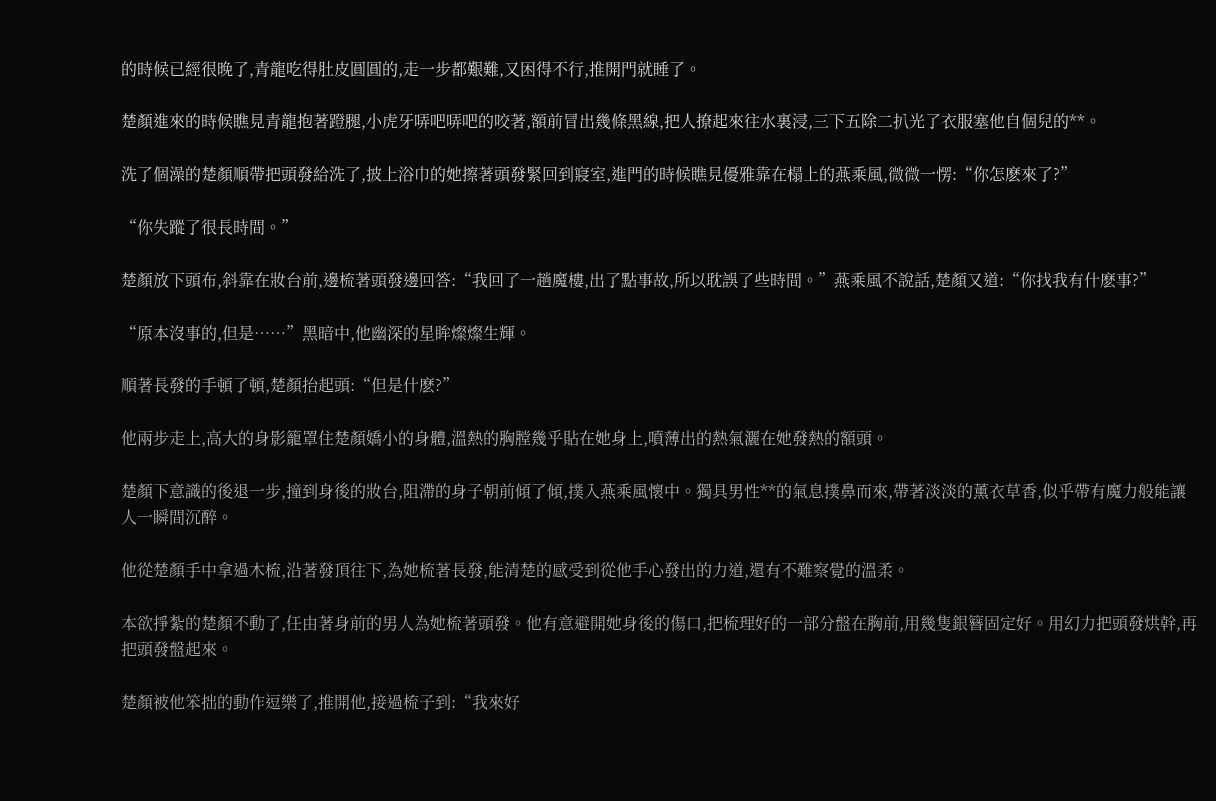的時候已經很晚了,青龍吃得肚皮圓圓的,走一步都艱難,又困得不行,推開門就睡了。

楚顏進來的時候瞧見青龍抱著蹬腿,小虎牙哢吧哢吧的咬著,額前冒出幾條黑線,把人撩起來往水裏浸,三下五除二扒光了衣服塞他自個兒的**。

洗了個澡的楚顏順帶把頭發給洗了,披上浴巾的她擦著頭發緊回到寢室,進門的時候瞧見優雅靠在榻上的燕乘風,微微一愣:“你怎麽來了?”

“你失蹤了很長時間。”

楚顏放下頭布,斜靠在妝台前,邊梳著頭發邊回答:“我回了一趟魔樓,出了點事故,所以耽誤了些時間。”燕乘風不說話,楚顏又道:“你找我有什麽事?”

“原本沒事的,但是……”黑暗中,他幽深的星眸燦燦生輝。

順著長發的手頓了頓,楚顏抬起頭:“但是什麽?”

他兩步走上,高大的身影籠罩住楚顏嬌小的身體,溫熱的胸膛幾乎貼在她身上,噴薄出的熱氣灑在她發熱的額頭。

楚顏下意識的後退一步,撞到身後的妝台,阻滯的身子朝前傾了傾,撲入燕乘風懷中。獨具男性**的氣息撲鼻而來,帶著淡淡的薰衣草香,似乎帶有魔力般能讓人一瞬間沉醉。

他從楚顏手中拿過木梳,沿著發頂往下,為她梳著長發,能清楚的感受到從他手心發出的力道,還有不難察覺的溫柔。

本欲掙紮的楚顏不動了,任由著身前的男人為她梳著頭發。他有意避開她身後的傷口,把梳理好的一部分盤在胸前,用幾隻銀簪固定好。用幻力把頭發烘幹,再把頭發盤起來。

楚顏被他笨拙的動作逗樂了,推開他,接過梳子到:“我來好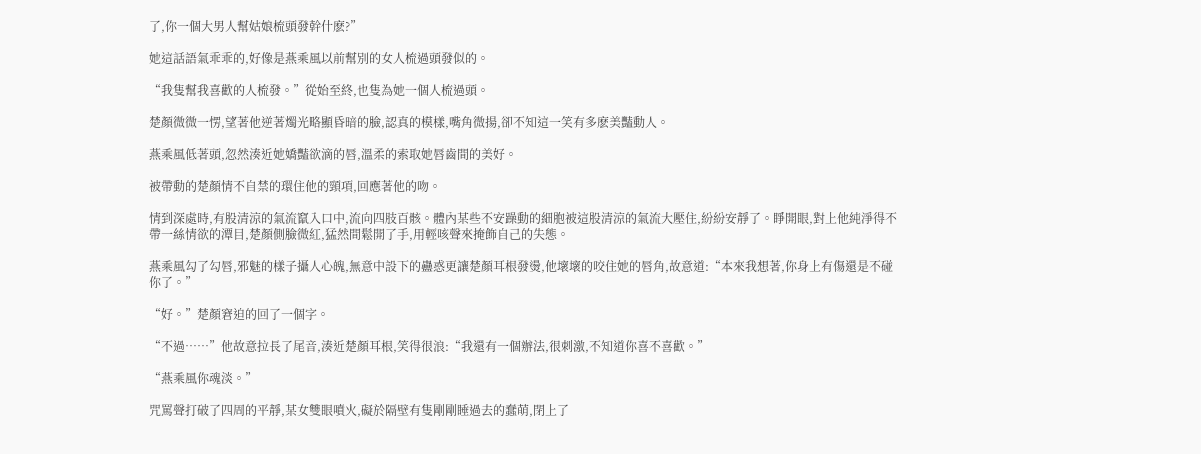了,你一個大男人幫姑娘梳頭發幹什麽?”

她這話語氣乖乖的,好像是燕乘風以前幫別的女人梳過頭發似的。

“我隻幫我喜歡的人梳發。”從始至終,也隻為她一個人梳過頭。

楚顏微微一愣,望著他逆著燭光略顯昏暗的臉,認真的模樣,嘴角微揚,卻不知這一笑有多麽美豔動人。

燕乘風低著頭,忽然湊近她嬌豔欲滴的唇,溫柔的索取她唇齒間的美好。

被帶動的楚顏情不自禁的環住他的頸項,回應著他的吻。

情到深處時,有股清涼的氣流竄入口中,流向四肢百骸。體內某些不安躁動的細胞被這股清涼的氣流大壓住,紛紛安靜了。睜開眼,對上他純淨得不帶一絲情欲的潭目,楚顏側臉微紅,猛然間鬆開了手,用輕咳聲來掩飾自己的失態。

燕乘風勾了勾唇,邪魅的樣子攝人心魄,無意中設下的蠱惑更讓楚顏耳根發燙,他壞壞的咬住她的唇角,故意道:“本來我想著,你身上有傷還是不碰你了。”

“好。”楚顏窘迫的回了一個字。

“不過……”他故意拉長了尾音,湊近楚顏耳根,笑得很浪:“我還有一個辦法,很刺激,不知道你喜不喜歡。”

“燕乘風你魂淡。”

咒罵聲打破了四周的平靜,某女雙眼噴火,礙於隔壁有隻剛剛睡過去的蠢萌,閉上了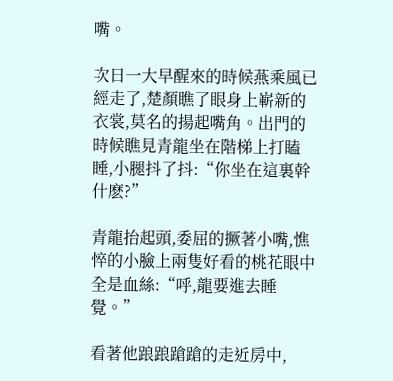嘴。

次日一大早醒來的時候燕乘風已經走了,楚顏瞧了眼身上嶄新的衣裳,莫名的揚起嘴角。出門的時候瞧見青龍坐在階梯上打瞌睡,小腿抖了抖:“你坐在這裏幹什麽?”

青龍抬起頭,委屈的撅著小嘴,憔悴的小臉上兩隻好看的桃花眼中全是血絲:“呼,龍要進去睡覺。”

看著他踉踉蹌蹌的走近房中,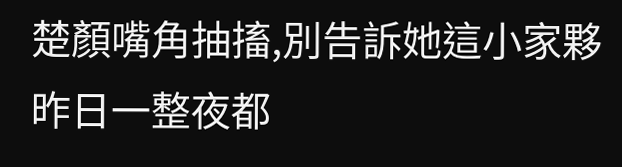楚顏嘴角抽搐,別告訴她這小家夥昨日一整夜都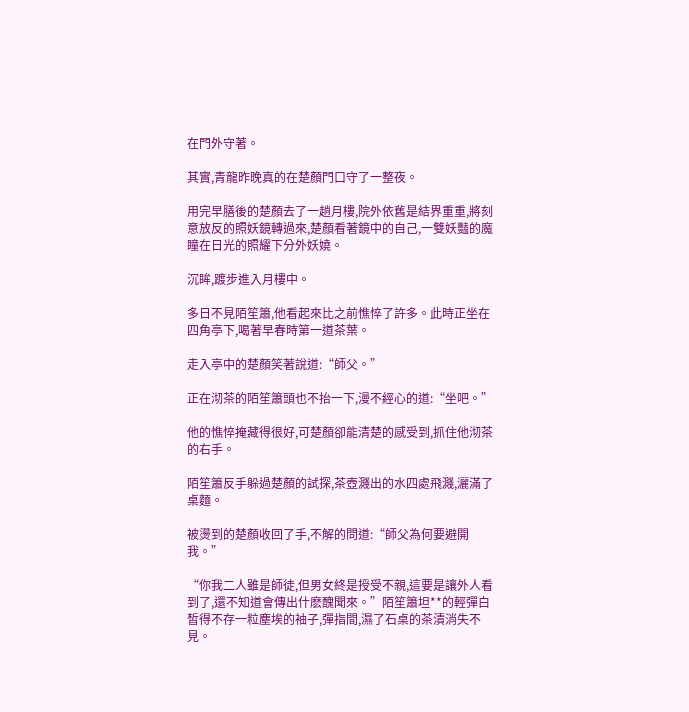在門外守著。

其實,青龍昨晚真的在楚顏門口守了一整夜。

用完早膳後的楚顏去了一趟月樓,院外依舊是結界重重,將刻意放反的照妖鏡轉過來,楚顏看著鏡中的自己,一雙妖豔的魔瞳在日光的照耀下分外妖嬈。

沉眸,踱步進入月樓中。

多日不見陌笙簫,他看起來比之前憔悴了許多。此時正坐在四角亭下,喝著早春時第一道茶葉。

走入亭中的楚顏笑著說道:“師父。”

正在沏茶的陌笙簫頭也不抬一下,漫不經心的道:“坐吧。”

他的憔悴掩藏得很好,可楚顏卻能清楚的感受到,抓住他沏茶的右手。

陌笙簫反手躲過楚顏的試探,茶壺濺出的水四處飛濺,灑滿了桌麵。

被燙到的楚顏收回了手,不解的問道:“師父為何要避開我。”

“你我二人雖是師徒,但男女終是授受不親,這要是讓外人看到了,還不知道會傳出什麽醜聞來。”陌笙簫坦**的輕彈白皙得不存一粒塵埃的袖子,彈指間,濕了石桌的茶漬消失不見。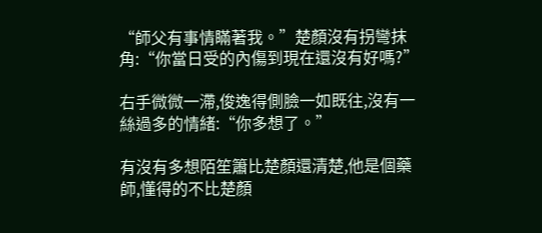“師父有事情瞞著我。”楚顏沒有拐彎抹角:“你當日受的內傷到現在還沒有好嗎?”

右手微微一滯,俊逸得側臉一如既往,沒有一絲過多的情緒:“你多想了。”

有沒有多想陌笙簫比楚顏還清楚,他是個藥師,懂得的不比楚顏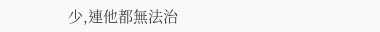少,連他都無法治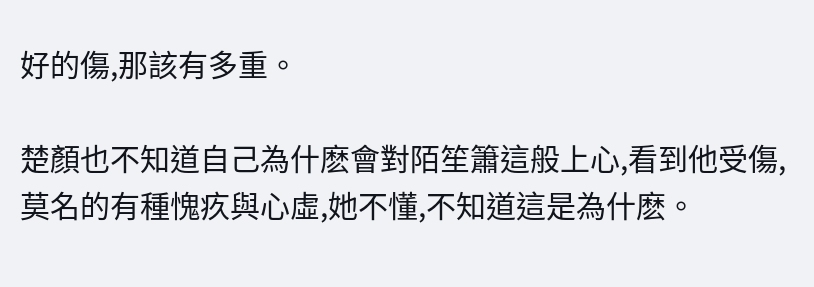好的傷,那該有多重。

楚顏也不知道自己為什麽會對陌笙簫這般上心,看到他受傷,莫名的有種愧疚與心虛,她不懂,不知道這是為什麽。